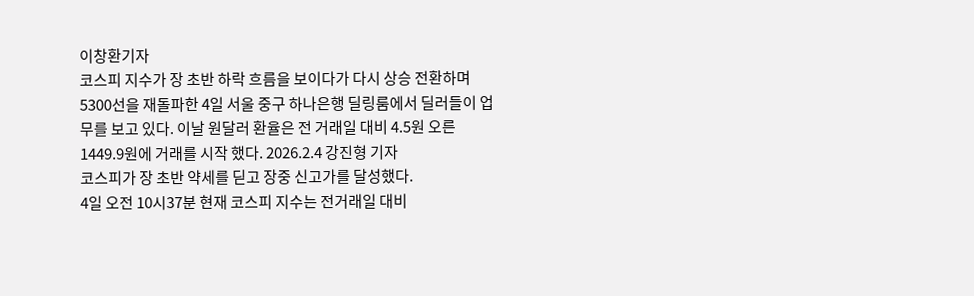이창환기자
코스피 지수가 장 초반 하락 흐름을 보이다가 다시 상승 전환하며 5300선을 재돌파한 4일 서울 중구 하나은행 딜링룸에서 딜러들이 업무를 보고 있다. 이날 원달러 환율은 전 거래일 대비 4.5원 오른 1449.9원에 거래를 시작 했다. 2026.2.4 강진형 기자
코스피가 장 초반 약세를 딛고 장중 신고가를 달성했다.
4일 오전 10시37분 현재 코스피 지수는 전거래일 대비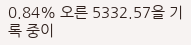0.84% 오른 5332.57을 기록 중이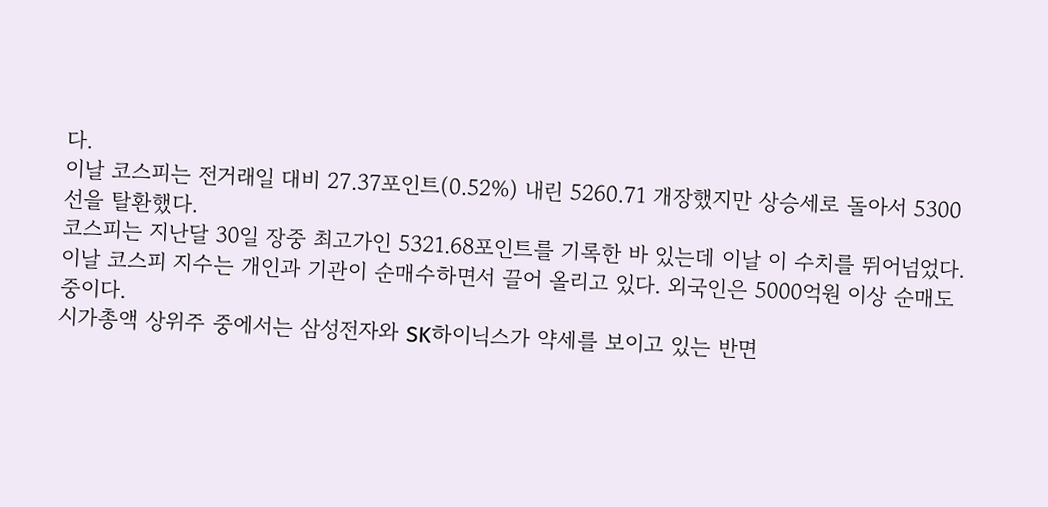다.
이날 코스피는 전거래일 대비 27.37포인트(0.52%) 내린 5260.71 개장했지만 상승세로 돌아서 5300선을 탈환했다.
코스피는 지난달 30일 장중 최고가인 5321.68포인트를 기록한 바 있는데 이날 이 수치를 뛰어넘었다.
이날 코스피 지수는 개인과 기관이 순매수하면서 끌어 올리고 있다. 외국인은 5000억원 이상 순매도 중이다.
시가총액 상위주 중에서는 삼성전자와 SK하이닉스가 약세를 보이고 있는 반면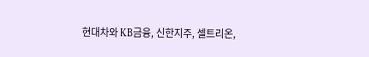현대차와 KB금융, 신한지주, 셀트리온,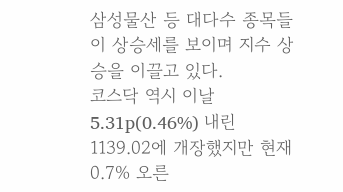삼성물산 등 대다수 종목들이 상승세를 보이며 지수 상승을 이끌고 있다.
코스닥 역시 이날 5.31p(0.46%) 내린 1139.02에 개장했지만 현재 0.7% 오른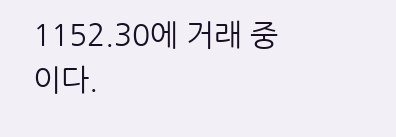1152.30에 거래 중이다.